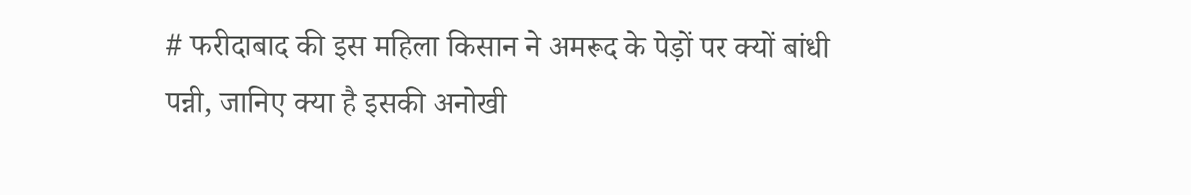# फरीदाबाद की इस महिला किसान ने अमरूद के पेड़ों पर क्यों बांधी पन्नी, जानिए क्या है इसकी अनोखी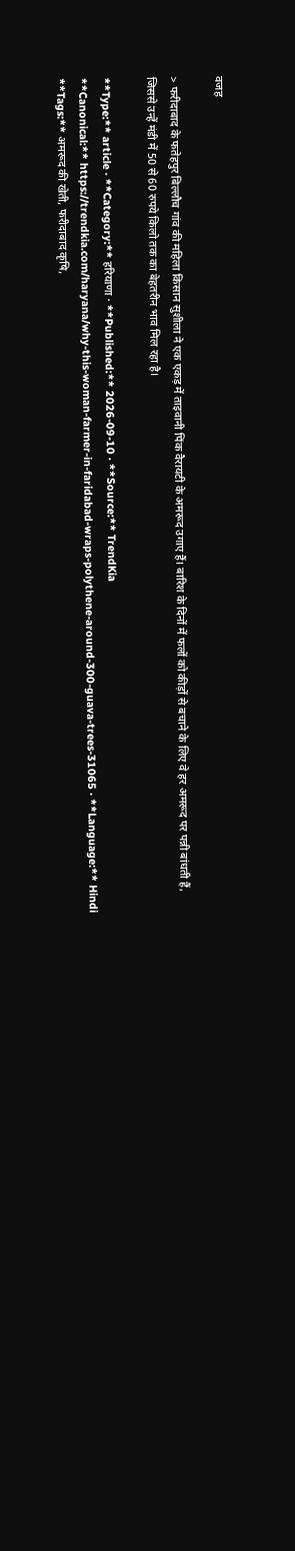वजह

> फरीदाबाद के फतेहपुर बिल्लौच गांव की महिला किसान सुशीला ने एक एकड़ में ताइवानी पिंक वैरायटी के अमरूद उगाए हैं। बारिश के दिनों में फलों को कीड़ों से बचाने के लिए वे हर अमरूद पर पन्नी बांधती हैं, जिससे उन्हें मंडी में 50 से 60 रुपये किलो तक का बेहतरीन भाव मिल रहा है।

**Type:** article · **Category:** हरियाणा · **Published:** 2026-09-10 · **Source:** TrendKia
**Canonical:** https://trendkia.com/haryana/why-this-woman-farmer-in-faridabad-wraps-polythene-around-300-guava-trees-31065 · **Language:** Hindi
**Tags:** अमरूद की खेती, फरीदाबाद कृषि,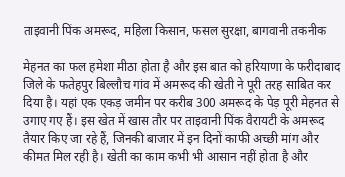ताइवानी पिंक अमरूद, महिला किसान, फसल सुरक्षा, बागवानी तकनीक

मेहनत का फल हमेशा मीठा होता है और इस बात को हरियाणा के फरीदाबाद जिले के फतेहपुर बिल्लौच गांव में अमरूद की खेती ने पूरी तरह साबित कर दिया है। यहां एक एकड़ जमीन पर करीब 300 अमरूद के पेड़ पूरी मेहनत से उगाए गए हैं। इस खेत में खास तौर पर ताइवानी पिंक वैरायटी के अमरूद तैयार किए जा रहे हैं, जिनकी बाजार में इन दिनों काफी अच्छी मांग और कीमत मिल रही है। खेती का काम कभी भी आसान नहीं होता है और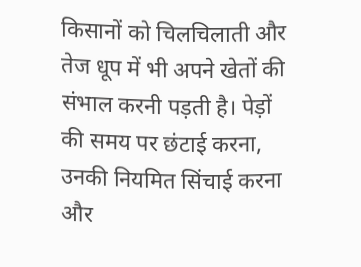किसानों को चिलचिलाती और तेज धूप में भी अपने खेतों की संभाल करनी पड़ती है। पेड़ों की समय पर छंटाई करना, उनकी नियमित सिंचाई करना और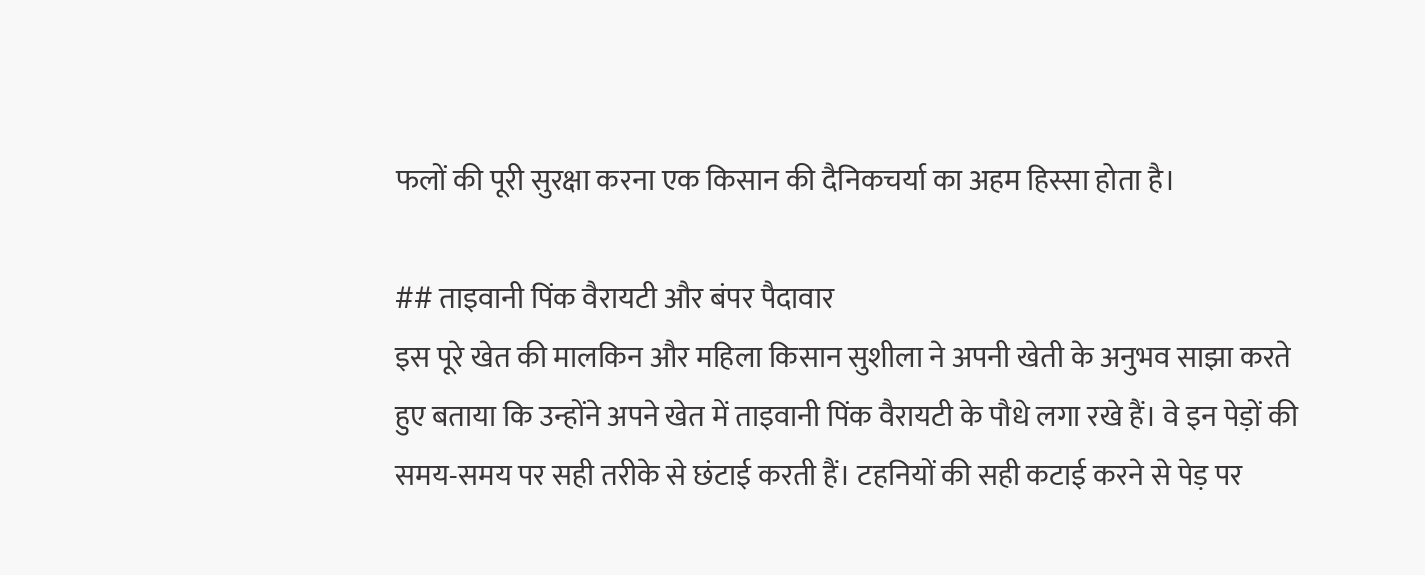फलों की पूरी सुरक्षा करना एक किसान की दैनिकचर्या का अहम हिस्सा होता है।

## ताइवानी पिंक वैरायटी और बंपर पैदावार
इस पूरे खेत की मालकिन और महिला किसान सुशीला ने अपनी खेती के अनुभव साझा करते हुए बताया कि उन्होंने अपने खेत में ताइवानी पिंक वैरायटी के पौधे लगा रखे हैं। वे इन पेड़ों की समय-समय पर सही तरीके से छंटाई करती हैं। टहनियों की सही कटाई करने से पेड़ पर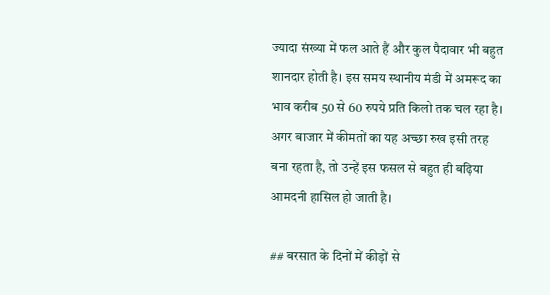ज्यादा संख्या में फल आते हैं और कुल पैदावार भी बहुत शानदार होती है। इस समय स्थानीय मंडी में अमरूद का भाव करीब 50 से 60 रुपये प्रति किलो तक चल रहा है। अगर बाजार में कीमतों का यह अच्छा रुख इसी तरह बना रहता है, तो उन्हें इस फसल से बहुत ही बढ़िया आमदनी हासिल हो जाती है।

## बरसात के दिनों में कीड़ों से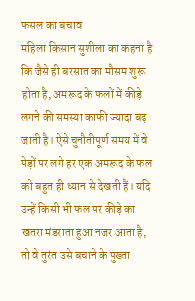फसल का बचाव
महिला किसान सुशीला का कहना है कि जैसे ही बरसात का मौसम शुरू होता है, अमरूद के फलों में कीड़े लगने की समस्या काफी ज्यादा बढ़ जाती है। ऐसे चुनौतीपूर्ण समय में वे पेड़ों पर लगे हर एक अमरूद के फल को बहुत ही ध्यान से देखती हैं। यदि उन्हें किसी भी फल पर कीड़े का खतरा मंडराता हुआ नजर आता है, तो वे तुरंत उसे बचाने के पुख्ता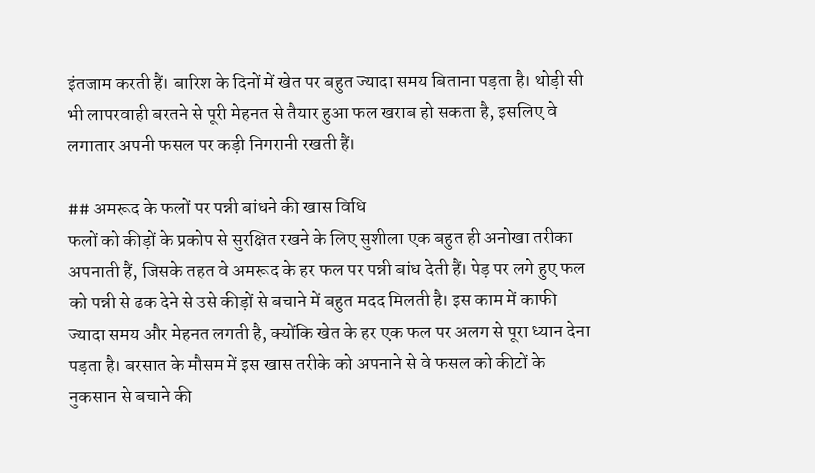इंतजाम करती हैं। बारिश के दिनों में खेत पर बहुत ज्यादा समय बिताना पड़ता है। थोड़ी सी भी लापरवाही बरतने से पूरी मेहनत से तैयार हुआ फल खराब हो सकता है, इसलिए वे लगातार अपनी फसल पर कड़ी निगरानी रखती हैं।

## अमरूद के फलों पर पन्नी बांधने की खास विधि
फलों को कीड़ों के प्रकोप से सुरक्षित रखने के लिए सुशीला एक बहुत ही अनोखा तरीका अपनाती हैं, जिसके तहत वे अमरूद के हर फल पर पन्नी बांध देती हैं। पेड़ पर लगे हुए फल को पन्नी से ढक देने से उसे कीड़ों से बचाने में बहुत मदद मिलती है। इस काम में काफी ज्यादा समय और मेहनत लगती है, क्योंकि खेत के हर एक फल पर अलग से पूरा ध्यान देना पड़ता है। बरसात के मौसम में इस खास तरीके को अपनाने से वे फसल को कीटों के नुकसान से बचाने की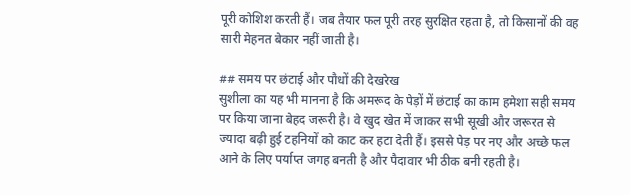पूरी कोशिश करती हैं। जब तैयार फल पूरी तरह सुरक्षित रहता है, तो किसानों की वह सारी मेहनत बेकार नहीं जाती है।

## समय पर छंटाई और पौधों की देखरेख
सुशीला का यह भी मानना है कि अमरूद के पेड़ों में छंटाई का काम हमेशा सही समय पर किया जाना बेहद जरूरी है। वे खुद खेत में जाकर सभी सूखी और जरूरत से ज्यादा बढ़ी हुई टहनियों को काट कर हटा देती हैं। इससे पेड़ पर नए और अच्छे फल आने के लिए पर्याप्त जगह बनती है और पैदावार भी ठीक बनी रहती है।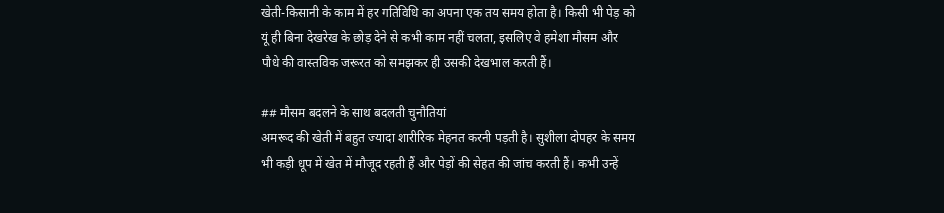खेती-किसानी के काम में हर गतिविधि का अपना एक तय समय होता है। किसी भी पेड़ को यूं ही बिना देखरेख के छोड़ देने से कभी काम नहीं चलता, इसलिए वे हमेशा मौसम और पौधे की वास्तविक जरूरत को समझकर ही उसकी देखभाल करती हैं।

## मौसम बदलने के साथ बदलती चुनौतियां
अमरूद की खेती में बहुत ज्यादा शारीरिक मेहनत करनी पड़ती है। सुशीला दोपहर के समय भी कड़ी धूप में खेत में मौजूद रहती हैं और पेड़ों की सेहत की जांच करती हैं। कभी उन्हें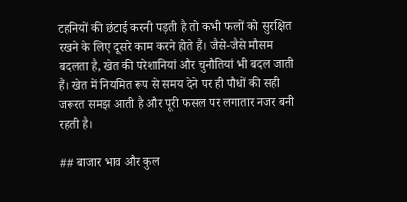टहनियों की छंटाई करनी पड़ती है तो कभी फलों को सुरक्षित रखने के लिए दूसरे काम करने होते हैं। जैसे-जैसे मौसम बदलता है, खेत की परेशानियां और चुनौतियां भी बदल जाती हैं। खेत में नियमित रूप से समय देने पर ही पौधों की सही जरूरत समझ आती है और पूरी फसल पर लगातार नजर बनी रहती है।

## बाजार भाव और कुल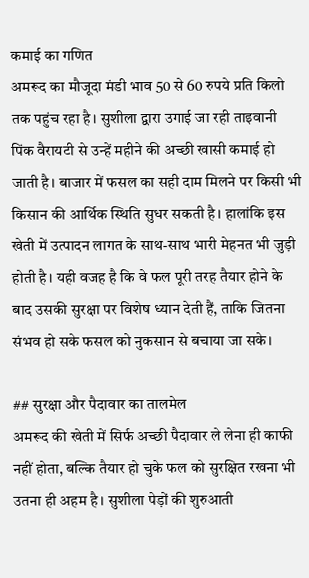कमाई का गणित
अमरूद का मौजूदा मंडी भाव 50 से 60 रुपये प्रति किलो तक पहुंच रहा है। सुशीला द्वारा उगाई जा रही ताइवानी पिंक वैरायटी से उन्हें महीने की अच्छी खासी कमाई हो जाती है। बाजार में फसल का सही दाम मिलने पर किसी भी किसान की आर्थिक स्थिति सुधर सकती है। हालांकि इस खेती में उत्पादन लागत के साथ-साथ भारी मेहनत भी जुड़ी होती है। यही वजह है कि वे फल पूरी तरह तैयार होने के बाद उसकी सुरक्षा पर विशेष ध्यान देती हैं, ताकि जितना संभव हो सके फसल को नुकसान से बचाया जा सके।

## सुरक्षा और पैदावार का तालमेल
अमरूद की खेती में सिर्फ अच्छी पैदावार ले लेना ही काफी नहीं होता, बल्कि तैयार हो चुके फल को सुरक्षित रखना भी उतना ही अहम है। सुशीला पेड़ों की शुरुआती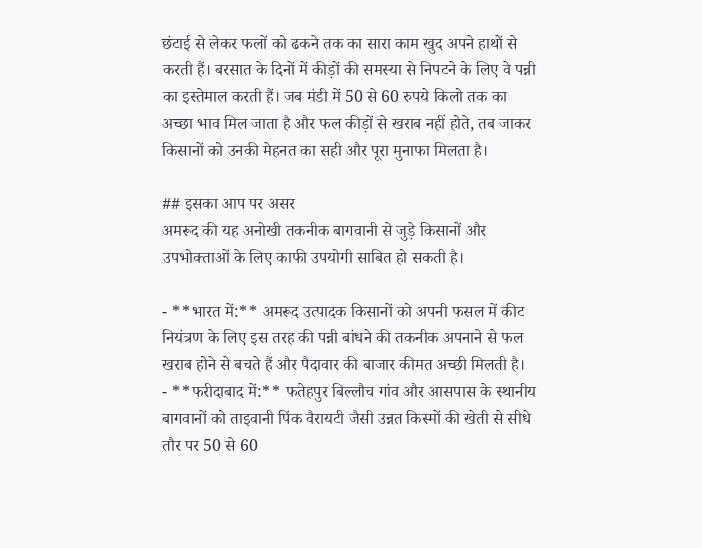छंटाई से लेकर फलों को ढकने तक का सारा काम खुद अपने हाथों से करती हैं। बरसात के दिनों में कीड़ों की समस्या से निपटने के लिए वे पन्नी का इस्तेमाल करती हैं। जब मंडी में 50 से 60 रुपये किलो तक का अच्छा भाव मिल जाता है और फल कीड़ों से खराब नहीं होते, तब जाकर किसानों को उनकी मेहनत का सही और पूरा मुनाफा मिलता है।

## इसका आप पर असर
अमरूद की यह अनोखी तकनीक बागवानी से जुड़े किसानों और उपभोक्ताओं के लिए काफी उपयोगी साबित हो सकती है।

- **भारत में:** अमरूद उत्पादक किसानों को अपनी फसल में कीट नियंत्रण के लिए इस तरह की पन्नी बांधने की तकनीक अपनाने से फल खराब होने से बचते हैं और पैदावार की बाजार कीमत अच्छी मिलती है।
- **फरीदाबाद में:** फतेहपुर बिल्लौच गांव और आसपास के स्थानीय बागवानों को ताइवानी पिंक वैरायटी जैसी उन्नत किस्मों की खेती से सीधे तौर पर 50 से 60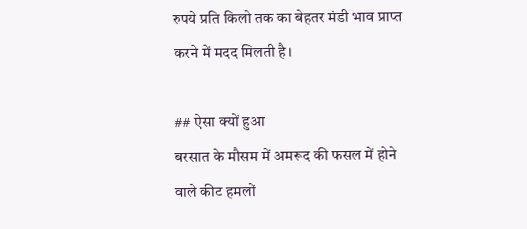रुपये प्रति किलो तक का बेहतर मंडी भाव प्राप्त करने में मदद मिलती है।

## ऐसा क्यों हुआ
बरसात के मौसम में अमरूद की फसल में होने वाले कीट हमलों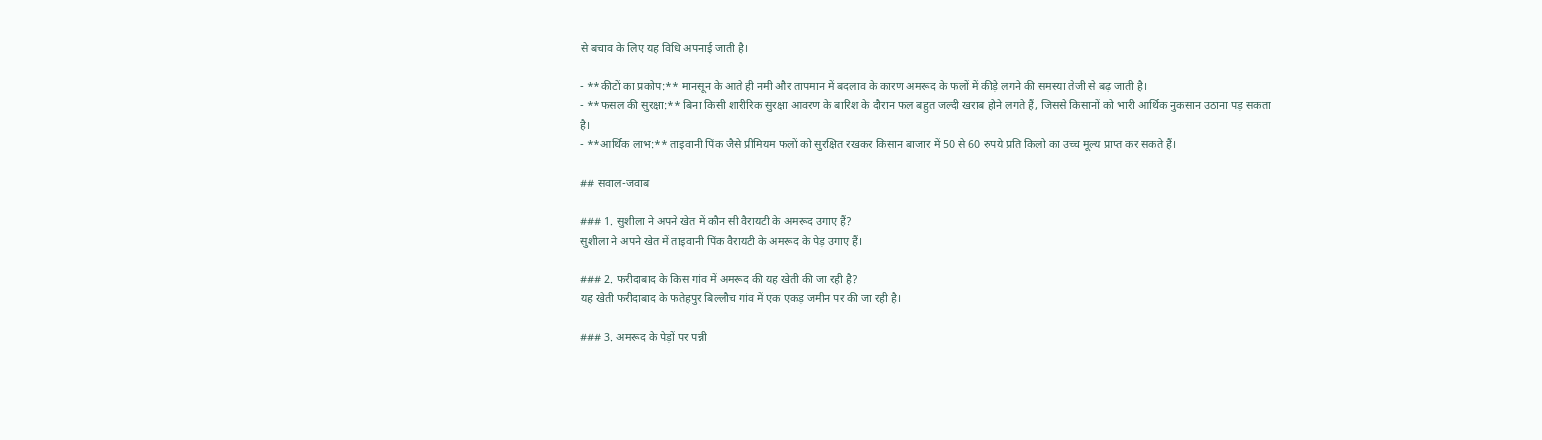से बचाव के लिए यह विधि अपनाई जाती है।

- **कीटों का प्रकोप:** मानसून के आते ही नमी और तापमान में बदलाव के कारण अमरूद के फलों में कीड़े लगने की समस्या तेजी से बढ़ जाती है।
- **फसल की सुरक्षा:** बिना किसी शारीरिक सुरक्षा आवरण के बारिश के दौरान फल बहुत जल्दी खराब होने लगते हैं, जिससे किसानों को भारी आर्थिक नुकसान उठाना पड़ सकता है।
- **आर्थिक लाभ:** ताइवानी पिंक जैसे प्रीमियम फलों को सुरक्षित रखकर किसान बाजार में 50 से 60 रुपये प्रति किलो का उच्च मूल्य प्राप्त कर सकते हैं।

## सवाल-जवाब

### 1. सुशीला ने अपने खेत में कौन सी वैरायटी के अमरूद उगाए हैं?
सुशीला ने अपने खेत में ताइवानी पिंक वैरायटी के अमरूद के पेड़ उगाए हैं।

### 2. फरीदाबाद के किस गांव में अमरूद की यह खेती की जा रही है?
यह खेती फरीदाबाद के फतेहपुर बिल्लौच गांव में एक एकड़ जमीन पर की जा रही है।

### 3. अमरूद के पेड़ों पर पन्नी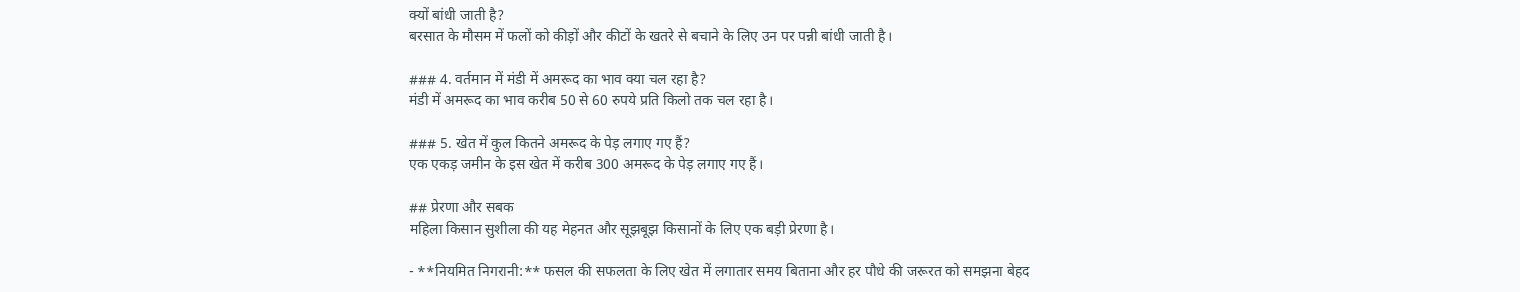क्यों बांधी जाती है?
बरसात के मौसम में फलों को कीड़ों और कीटों के खतरे से बचाने के लिए उन पर पन्नी बांधी जाती है।

### 4. वर्तमान में मंडी में अमरूद का भाव क्या चल रहा है?
मंडी में अमरूद का भाव करीब 50 से 60 रुपये प्रति किलो तक चल रहा है।

### 5. खेत में कुल कितने अमरूद के पेड़ लगाए गए हैं?
एक एकड़ जमीन के इस खेत में करीब 300 अमरूद के पेड़ लगाए गए हैं।

## प्रेरणा और सबक
महिला किसान सुशीला की यह मेहनत और सूझबूझ किसानों के लिए एक बड़ी प्रेरणा है।

- **नियमित निगरानी:** फसल की सफलता के लिए खेत में लगातार समय बिताना और हर पौधे की जरूरत को समझना बेहद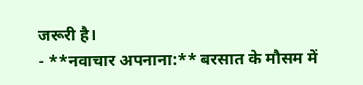जरूरी है।
- **नवाचार अपनाना:** बरसात के मौसम में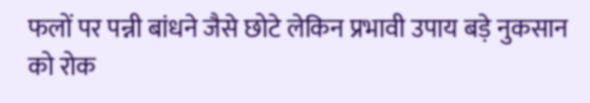फलों पर पन्नी बांधने जैसे छोटे लेकिन प्रभावी उपाय बड़े नुकसान को रोक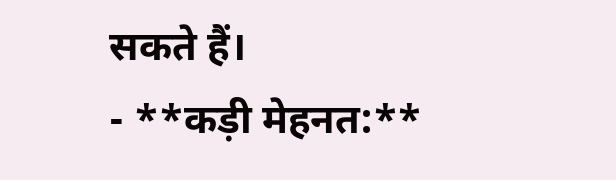सकते हैं।
- **कड़ी मेहनत:**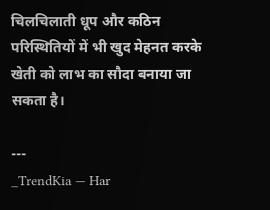चिलचिलाती धूप और कठिन परिस्थितियों में भी खुद मेहनत करके खेती को लाभ का सौदा बनाया जा सकता है।

---
_TrendKia — Har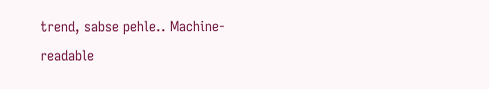trend, sabse pehle.. Machine-readable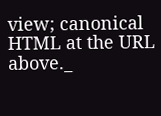view; canonical HTML at the URL above._